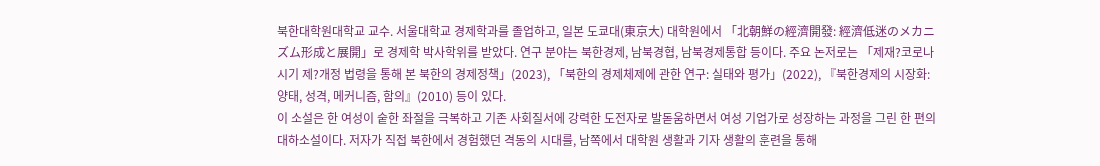북한대학원대학교 교수. 서울대학교 경제학과를 졸업하고, 일본 도쿄대(東京大) 대학원에서 「北朝鮮の經濟開發: 經濟低迷のメカニズム形成と展開」로 경제학 박사학위를 받았다. 연구 분야는 북한경제, 남북경협, 남북경제통합 등이다. 주요 논저로는 「제재?코로나 시기 제?개정 법령을 통해 본 북한의 경제정책」(2023), 「북한의 경제체제에 관한 연구: 실태와 평가」(2022), 『북한경제의 시장화: 양태, 성격, 메커니즘, 함의』(2010) 등이 있다.
이 소설은 한 여성이 숱한 좌절을 극복하고 기존 사회질서에 강력한 도전자로 발돋움하면서 여성 기업가로 성장하는 과정을 그린 한 편의 대하소설이다. 저자가 직접 북한에서 경험했던 격동의 시대를, 남쪽에서 대학원 생활과 기자 생활의 훈련을 통해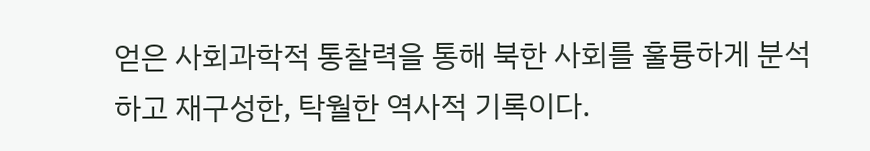얻은 사회과학적 통찰력을 통해 북한 사회를 훌륭하게 분석하고 재구성한, 탁월한 역사적 기록이다.